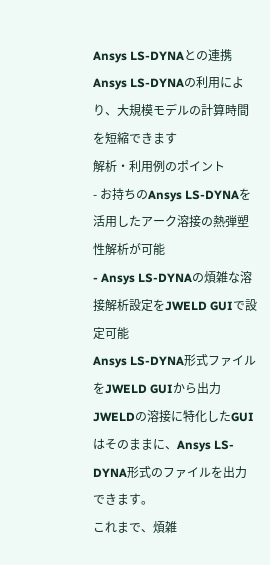Ansys LS-DYNAとの連携
Ansys LS-DYNAの利用により、大規模モデルの計算時間を短縮できます
解析・利用例のポイント
- お持ちのAnsys LS-DYNAを活用したアーク溶接の熱弾塑性解析が可能
- Ansys LS-DYNAの煩雑な溶接解析設定をJWELD GUIで設定可能
Ansys LS-DYNA形式ファイルをJWELD GUIから出力
JWELDの溶接に特化したGUIはそのままに、Ansys LS-DYNA形式のファイルを出力できます。
これまで、煩雑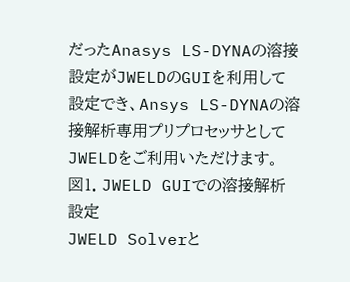だったAnasys LS-DYNAの溶接設定がJWELDのGUIを利用して設定でき、Ansys LS-DYNAの溶接解析専用プリプロセッサとしてJWELDをご利用いただけます。
図1. JWELD GUIでの溶接解析設定
JWELD Solverと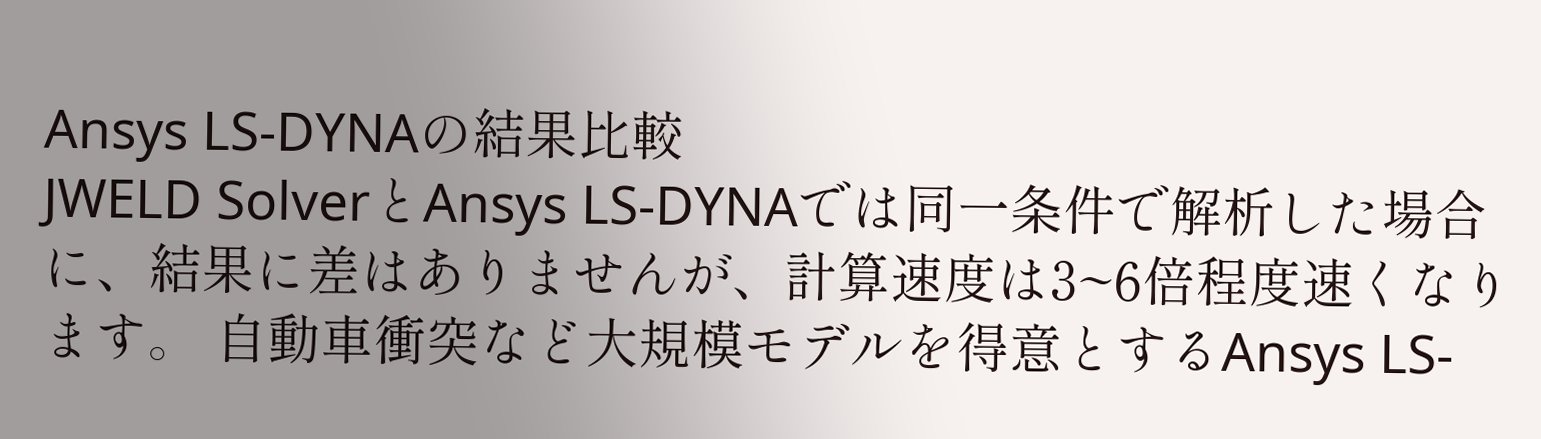Ansys LS-DYNAの結果比較
JWELD SolverとAnsys LS-DYNAでは同一条件で解析した場合に、結果に差はありませんが、計算速度は3~6倍程度速くなります。 自動車衝突など大規模モデルを得意とするAnsys LS-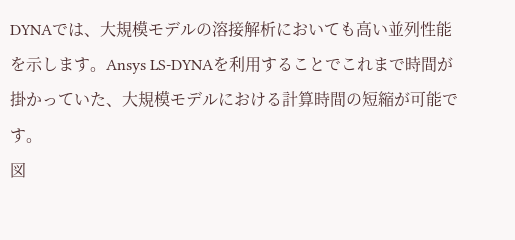DYNAでは、大規模モデルの溶接解析においても高い並列性能を示します。Ansys LS-DYNAを利用することでこれまで時間が掛かっていた、大規模モデルにおける計算時間の短縮が可能です。
図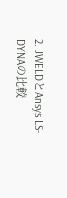2. JWELDとAnsys LS-DYNAの比較